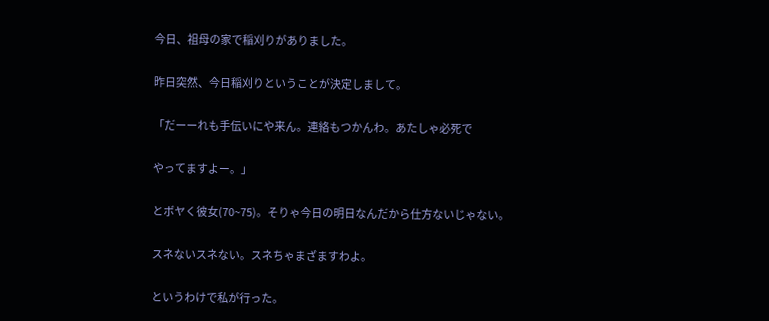今日、祖母の家で稲刈りがありました。

昨日突然、今日稲刈りということが決定しまして。

「だーーれも手伝いにや来ん。連絡もつかんわ。あたしゃ必死で

やってますよー。」

とボヤく彼女(70~75)。そりゃ今日の明日なんだから仕方ないじゃない。

スネないスネない。スネちゃまざますわよ。

というわけで私が行った。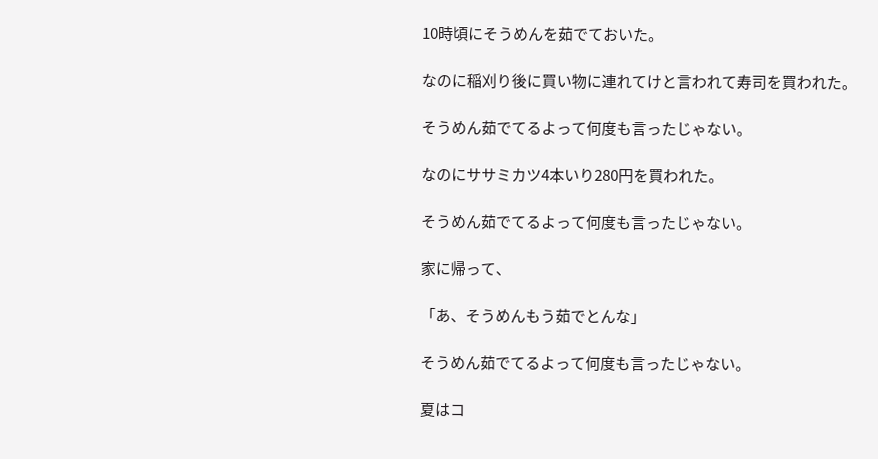10時頃にそうめんを茹でておいた。

なのに稲刈り後に買い物に連れてけと言われて寿司を買われた。

そうめん茹でてるよって何度も言ったじゃない。

なのにササミカツ4本いり280円を買われた。

そうめん茹でてるよって何度も言ったじゃない。

家に帰って、

「あ、そうめんもう茹でとんな」

そうめん茹でてるよって何度も言ったじゃない。

夏はコ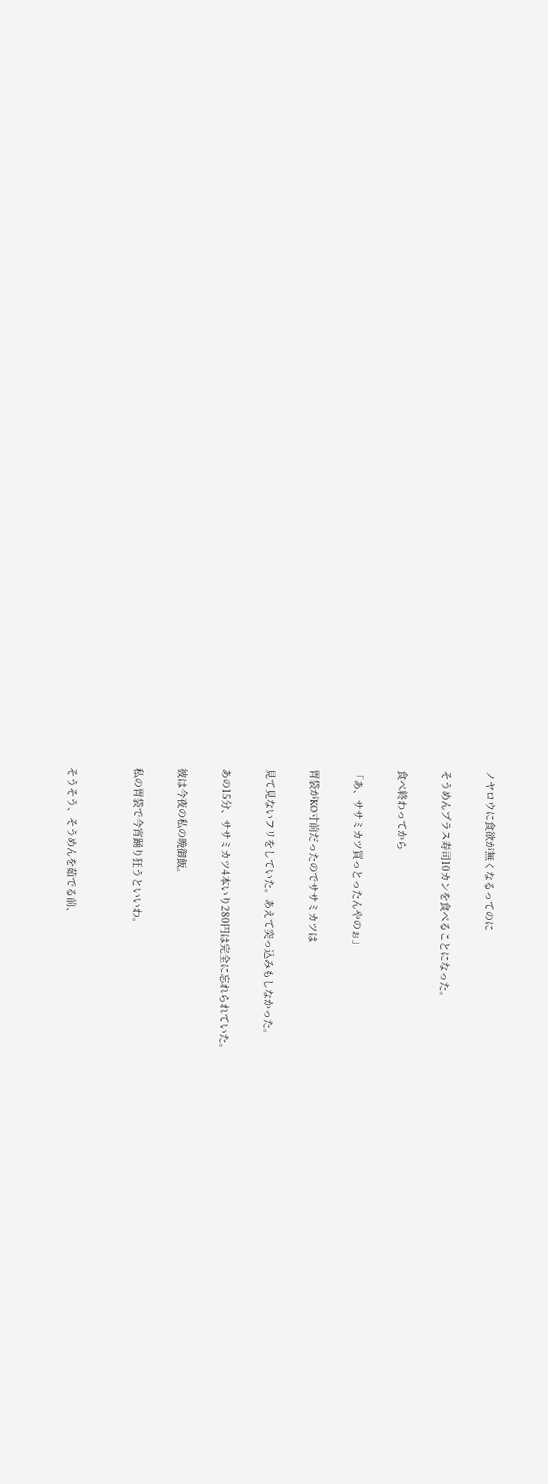ノヤロウに食欲が無くなるってのに

そうめんプラス寿司10カンを食べることになった。

食べ終わってから

「あ、ササミカツ買っとったんやのぉ」

胃袋がKO寸前だったのでササミカツは

見て見ないフリをしていた。あえて突っ込みもしなかった。

あの15分、ササミカツ4本いり280円は完全に忘れられていた。

彼は今夜の私の晩御飯。

私の胃袋で今宵踊り狂うといいわ。


そうそう、そうめんを茹でる前、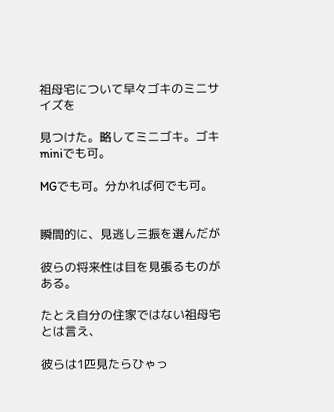祖母宅について早々ゴキのミニサイズを

見つけた。略してミニゴキ。ゴキminiでも可。

MGでも可。分かれば何でも可。


瞬間的に、見逃し三振を選んだが

彼らの将来性は目を見張るものがある。

たとえ自分の住家ではない祖母宅とは言え、

彼らは1匹見たらひゃっ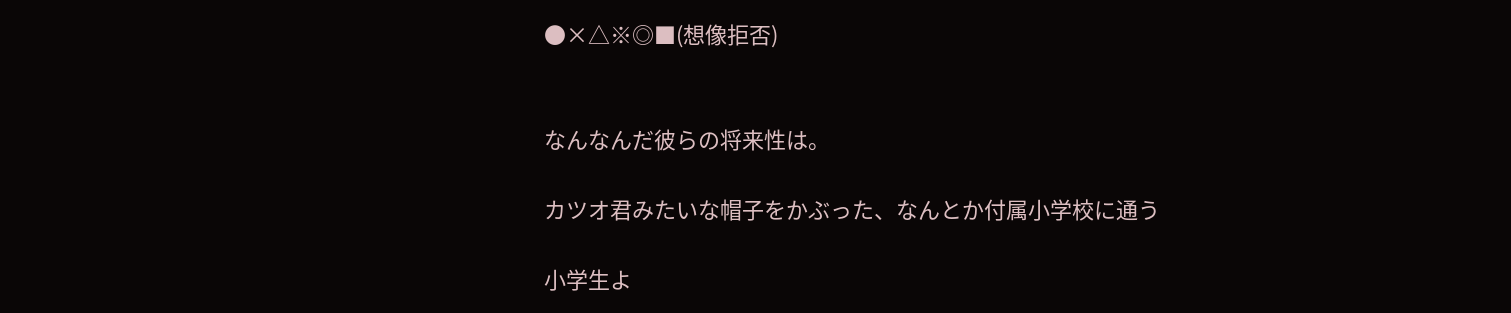●×△※◎■(想像拒否)


なんなんだ彼らの将来性は。

カツオ君みたいな帽子をかぶった、なんとか付属小学校に通う

小学生よ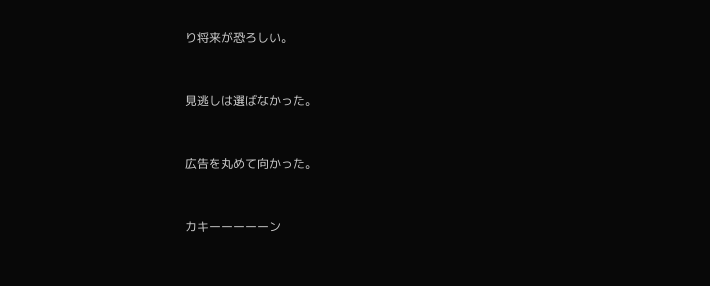り将来が恐ろしい。


見逃しは選ばなかった。


広告を丸めて向かった。


カキーーーーーン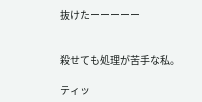抜けたーーーーー


殺せても処理が苦手な私。

ティッ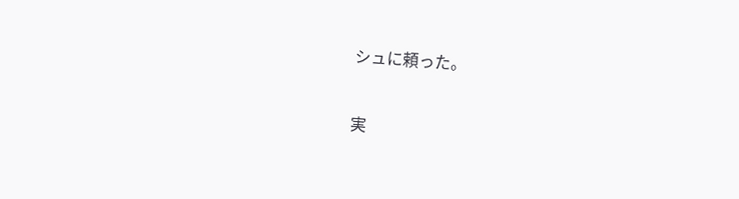シュに頼った。


実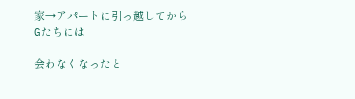家→アパートに引っ越してからGたちには

会わなくなったと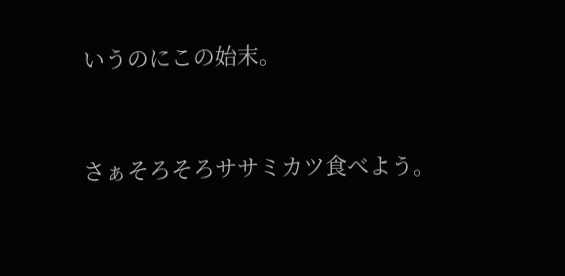いうのにこの始末。


さぁそろそろササミカツ食べよう。